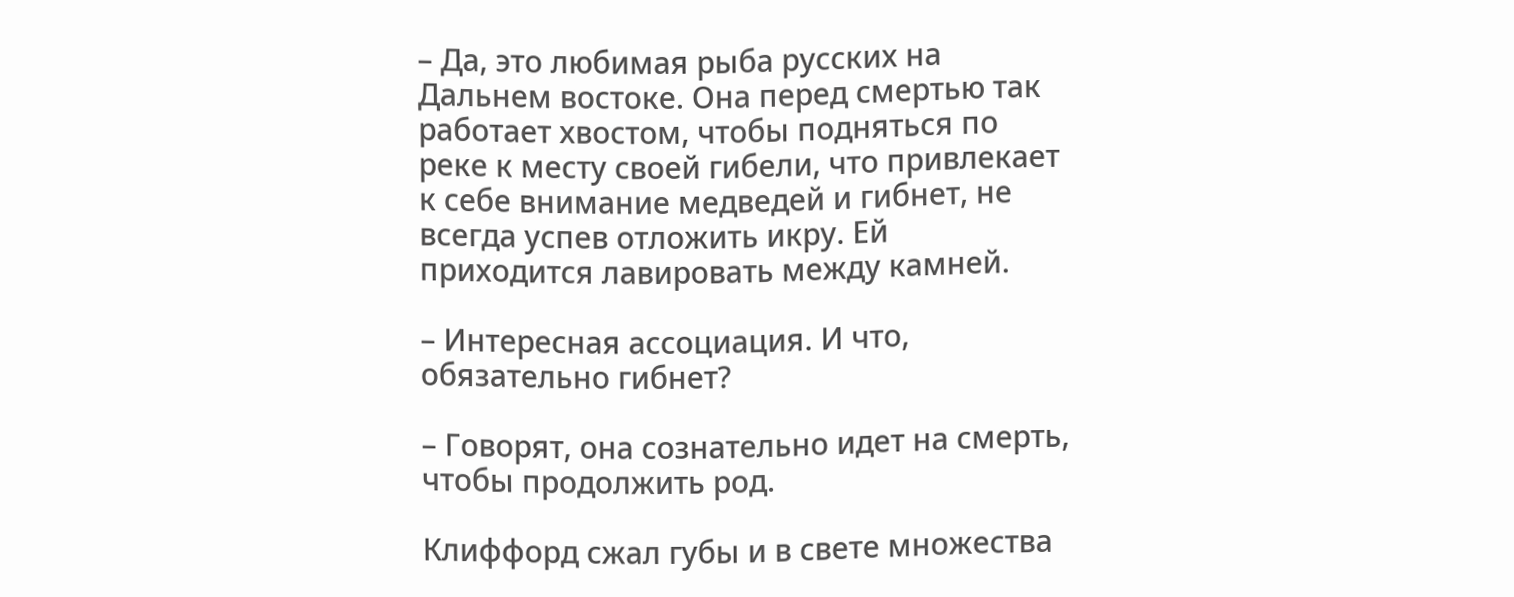– Да, это любимая рыба русских на Дальнем востоке. Она перед смертью так работает хвостом, чтобы подняться по реке к месту своей гибели, что привлекает к себе внимание медведей и гибнет, не всегда успев отложить икру. Ей приходится лавировать между камней.

– Интересная ассоциация. И что, обязательно гибнет?

– Говорят, она сознательно идет на смерть, чтобы продолжить род.

Клиффорд сжал губы и в свете множества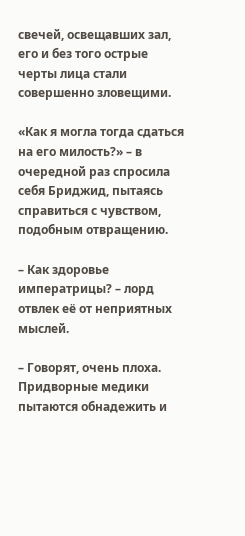свечей, освещавших зал, его и без того острые черты лица стали совершенно зловещими.

«Как я могла тогда сдаться на его милость?» – в очередной раз спросила себя Бриджид, пытаясь справиться с чувством, подобным отвращению.

– Как здоровье императрицы? – лорд отвлек её от неприятных мыслей.

– Говорят, очень плоха. Придворные медики пытаются обнадежить и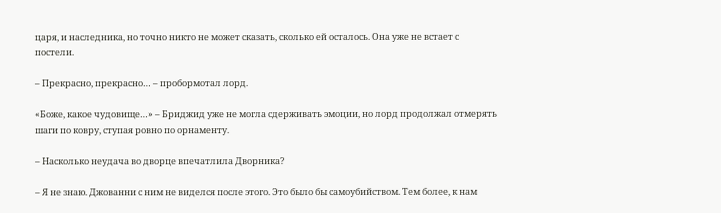царя, и наследника, но точно никто не может сказать, сколько ей осталось. Она уже не встает с постели.

– Прекрасно, прекрасно… – пробормотал лорд.

«Боже, какое чудовище…» – Бриджид уже не могла сдерживать эмоции, но лорд продолжал отмерять шаги по ковру, ступая ровно по орнаменту.

– Насколько неудача во дворце впечатлила Дворника?

– Я не знаю. Джованни с ним не виделся после этого. Это было бы самоубийством. Тем более, к нам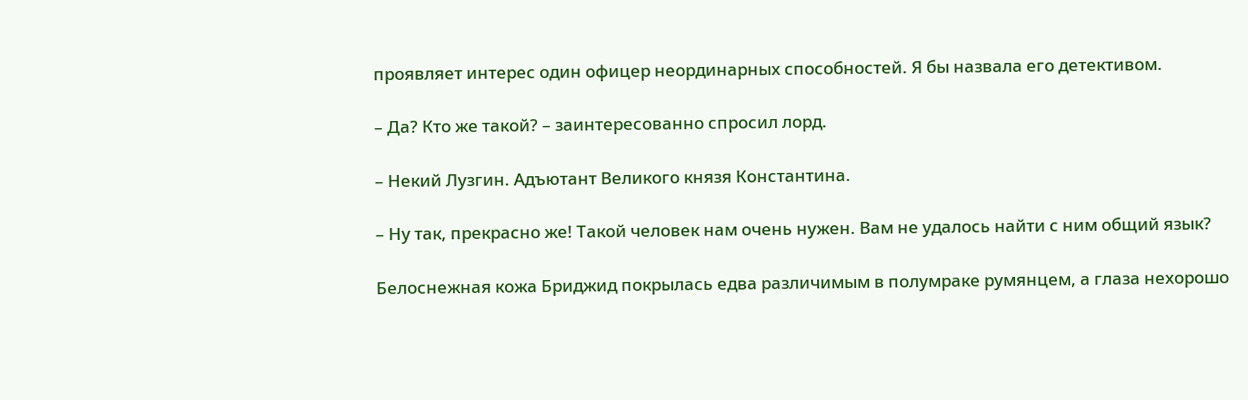проявляет интерес один офицер неординарных способностей. Я бы назвала его детективом.

– Да? Кто же такой? – заинтересованно спросил лорд.

– Некий Лузгин. Адъютант Великого князя Константина.

– Ну так, прекрасно же! Такой человек нам очень нужен. Вам не удалось найти с ним общий язык?

Белоснежная кожа Бриджид покрылась едва различимым в полумраке румянцем, а глаза нехорошо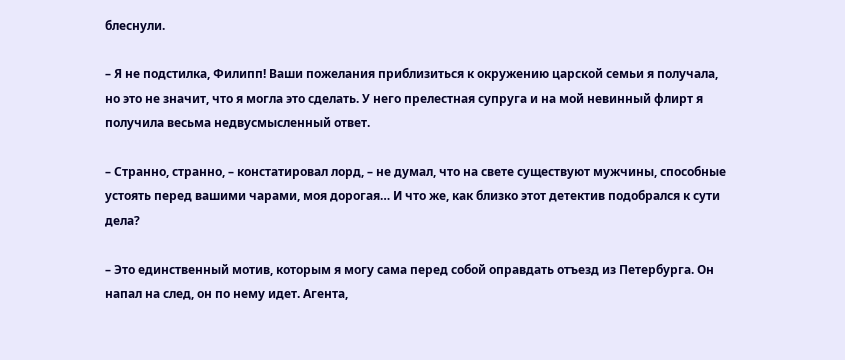блеснули.

– Я не подстилка, Филипп! Ваши пожелания приблизиться к окружению царской семьи я получала, но это не значит, что я могла это сделать. У него прелестная супруга и на мой невинный флирт я получила весьма недвусмысленный ответ.

– Странно, странно, – констатировал лорд, – не думал, что на свете существуют мужчины, способные устоять перед вашими чарами, моя дорогая… И что же, как близко этот детектив подобрался к сути дела?

– Это единственный мотив, которым я могу сама перед собой оправдать отъезд из Петербурга. Он напал на след, он по нему идет. Агента,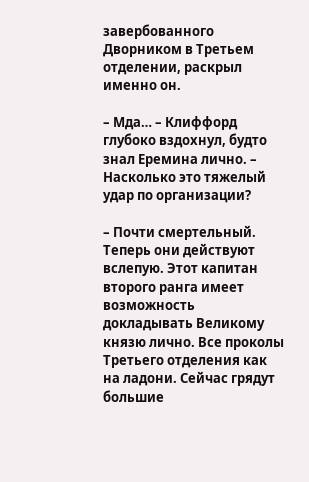завербованного Дворником в Третьем отделении, раскрыл именно он.

– Мда… – Клиффорд глубоко вздохнул, будто знал Еремина лично. – Насколько это тяжелый удар по организации?

– Почти смертельный. Теперь они действуют вслепую. Этот капитан второго ранга имеет возможность докладывать Великому князю лично. Все проколы Третьего отделения как на ладони. Сейчас грядут большие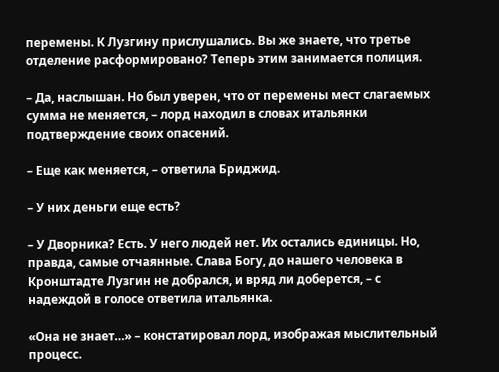перемены. К Лузгину прислушались. Вы же знаете, что третье отделение расформировано? Теперь этим занимается полиция.

– Да, наслышан. Но был уверен, что от перемены мест слагаемых сумма не меняется, – лорд находил в словах итальянки подтверждение своих опасений.

– Еще как меняется, – ответила Бриджид.

– У них деньги еще есть?

– У Дворника? Есть. У него людей нет. Их остались единицы. Но, правда, самые отчаянные. Слава Богу, до нашего человека в Кронштадте Лузгин не добрался, и вряд ли доберется, – с надеждой в голосе ответила итальянка.

«Она не знает…» – констатировал лорд, изображая мыслительный процесс.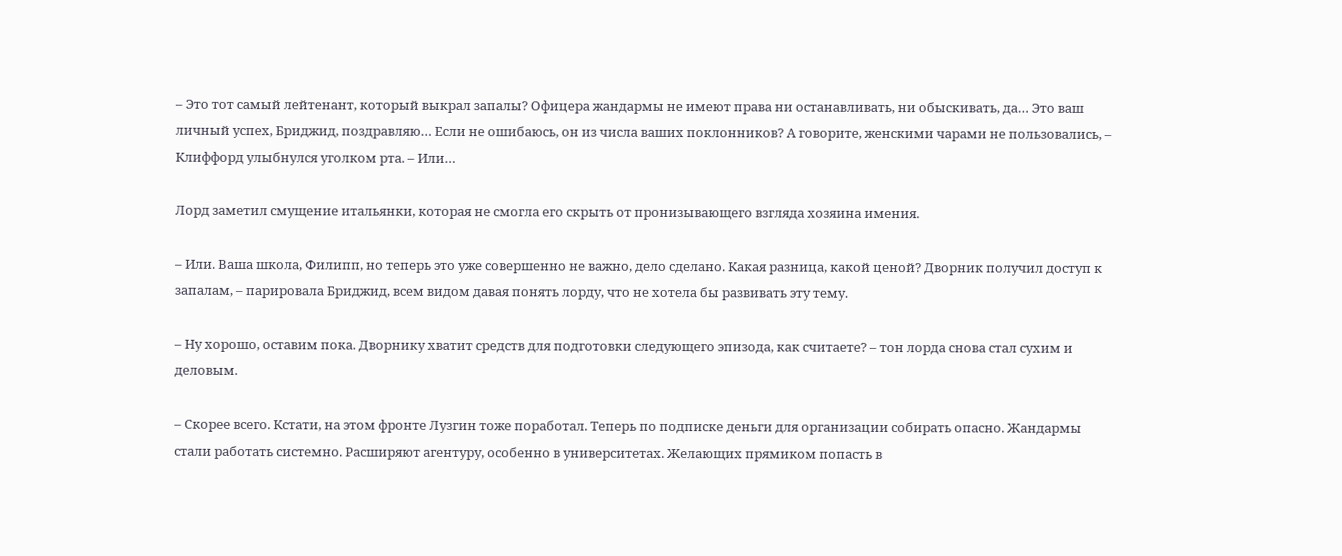– Это тот самый лейтенант, который выкрал запалы? Офицера жандармы не имеют права ни останавливать, ни обыскивать, да… Это ваш личный успех, Бриджид, поздравляю… Если не ошибаюсь, он из числа ваших поклонников? А говорите, женскими чарами не пользовались, – Клиффорд улыбнулся уголком рта. – Или…

Лорд заметил смущение итальянки, которая не смогла его скрыть от пронизывающего взгляда хозяина имения.

– Или. Ваша школа, Филипп, но теперь это уже совершенно не важно, дело сделано. Какая разница, какой ценой? Дворник получил доступ к запалам, – парировала Бриджид, всем видом давая понять лорду, что не хотела бы развивать эту тему.

– Ну хорошо, оставим пока. Дворнику хватит средств для подготовки следующего эпизода, как считаете? – тон лорда снова стал сухим и деловым.

– Скорее всего. Кстати, на этом фронте Лузгин тоже поработал. Теперь по подписке деньги для организации собирать опасно. Жандармы стали работать системно. Расширяют агентуру, особенно в университетах. Желающих прямиком попасть в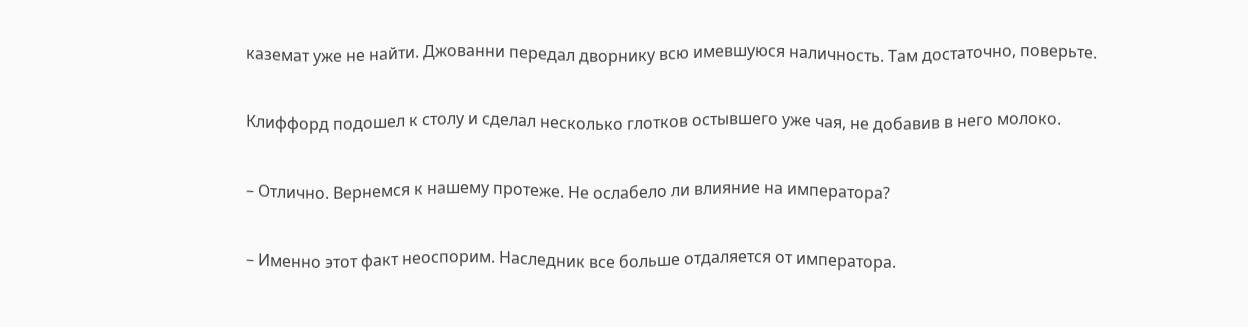каземат уже не найти. Джованни передал дворнику всю имевшуюся наличность. Там достаточно, поверьте.

Клиффорд подошел к столу и сделал несколько глотков остывшего уже чая, не добавив в него молоко.

– Отлично. Вернемся к нашему протеже. Не ослабело ли влияние на императора?

– Именно этот факт неоспорим. Наследник все больше отдаляется от императора.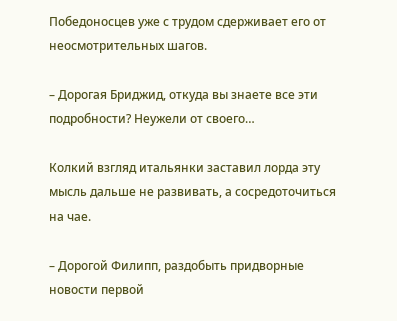Победоносцев уже с трудом сдерживает его от неосмотрительных шагов.

– Дорогая Бриджид, откуда вы знаете все эти подробности? Неужели от своего…

Колкий взгляд итальянки заставил лорда эту мысль дальше не развивать, а сосредоточиться на чае.

– Дорогой Филипп, раздобыть придворные новости первой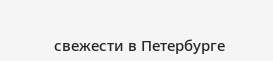свежести в Петербурге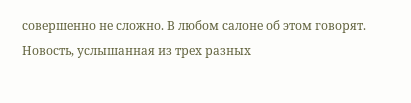совершенно не сложно. В любом салоне об этом говорят. Новость, услышанная из трех разных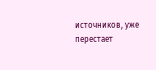источников, уже перестает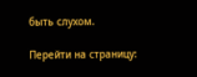быть слухом.

Перейти на страницу: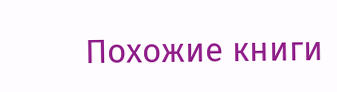Похожие книги